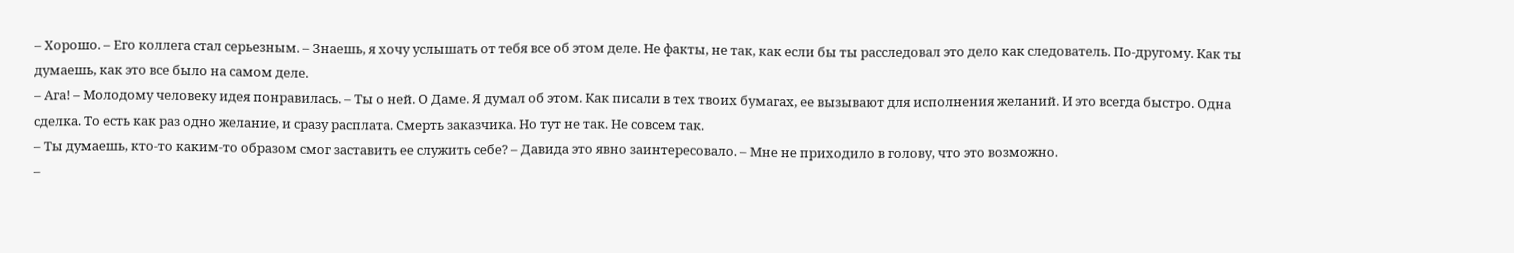– Хорошо. – Его коллега стал серьезным. – Знаешь, я хочу услышать от тебя все об этом деле. Не факты, не так, как если бы ты расследовал это дело как следователь. По-другому. Как ты думаешь, как это все было на самом деле.
– Ага! – Молодому человеку идея понравилась. – Ты о ней. О Даме. Я думал об этом. Как писали в тех твоих бумагах, ее вызывают для исполнения желаний. И это всегда быстро. Одна сделка. То есть как раз одно желание, и сразу расплата. Смерть заказчика. Но тут не так. Не совсем так.
– Ты думаешь, кто-то каким-то образом смог заставить ее служить себе? – Давида это явно заинтересовало. – Мне не приходило в голову, что это возможно.
–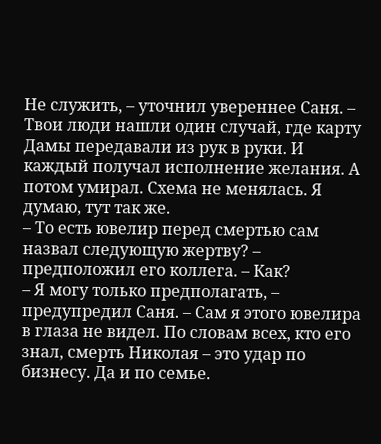Не служить, – уточнил увереннее Саня. – Твои люди нашли один случай, где карту Дамы передавали из рук в руки. И каждый получал исполнение желания. А потом умирал. Схема не менялась. Я думаю, тут так же.
– То есть ювелир перед смертью сам назвал следующую жертву? – предположил его коллега. – Как?
– Я могу только предполагать, – предупредил Саня. – Сам я этого ювелира в глаза не видел. По словам всех, кто его знал, смерть Николая – это удар по бизнесу. Да и по семье.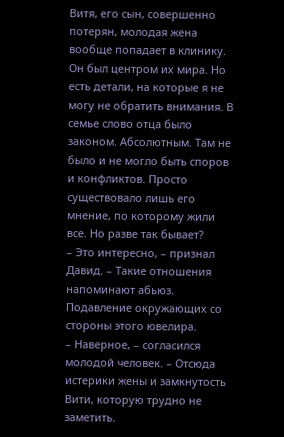Витя, его сын, совершенно потерян, молодая жена вообще попадает в клинику. Он был центром их мира. Но есть детали, на которые я не могу не обратить внимания. В семье слово отца было законом. Абсолютным. Там не было и не могло быть споров и конфликтов. Просто существовало лишь его мнение, по которому жили все. Но разве так бывает?
– Это интересно, – признал Давид. – Такие отношения напоминают абьюз. Подавление окружающих со стороны этого ювелира.
– Наверное, – согласился молодой человек. – Отсюда истерики жены и замкнутость Вити, которую трудно не заметить.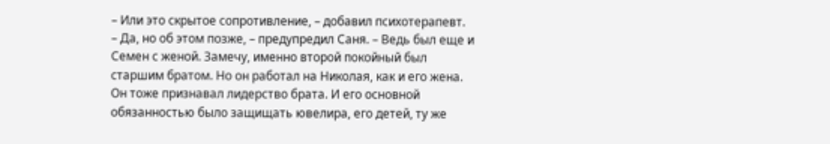– Или это скрытое сопротивление, – добавил психотерапевт.
– Да, но об этом позже, – предупредил Саня. – Ведь был еще и Семен с женой. Замечу, именно второй покойный был старшим братом. Но он работал на Николая, как и его жена. Он тоже признавал лидерство брата. И его основной обязанностью было защищать ювелира, его детей, ту же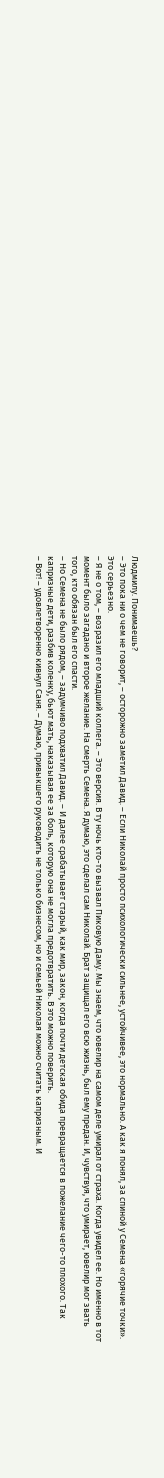Людмилу. Понимаешь?
– Это пока ни о чем не говорит, – осторожно заметил Давид. – Если Николай просто психологически сильнее, устойчивее, это нормально. А как я понял, за спиной у Семена «горячие точки». Это серьезно.
– Я не о том, – возразил его младший коллега. – Это версия. В ту ночь кто-то вызвал Пиковую Даму. Мы знаем, что ювелир на самом деле умирал от страха. Когда увидел ее. Но именно в тот момент было загадано и второе желание. На смерть Семена. Я думаю, это сделал сам Николай. Брат защищал его всю жизнь, был ему предан. И, чувствуя, что умирает, ювелир мог звать того, кто обязан был его спасти.
– Но Семена не было рядом, – задумчиво подхватил Давид. – И далее срабатывает старый, как мир, закон, когда почти детская обида превращается в пожелание чего-то плохого. Так капризные дети, разбив коленку, бьют мать, наказывая ее за боль, которую она не могла предотвратить. В это можно поверить.
– Вот! – удовлетворенно кивнул Саня. – Думаю, привыкшего руководить не только бизнесом, но и семьей Николая можно считать капризным. И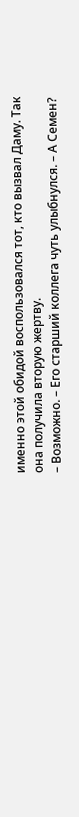именно этой обидой воспользовался тот, кто вызвал Даму. Так она получила вторую жертву.
– Возможно. – Его старший коллега чуть улыбнулся. – А Семен?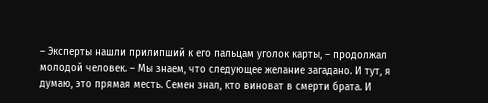– Эксперты нашли прилипший к его пальцам уголок карты, – продолжал молодой человек. – Мы знаем, что следующее желание загадано. И тут, я думаю, это прямая месть. Семен знал, кто виноват в смерти брата. И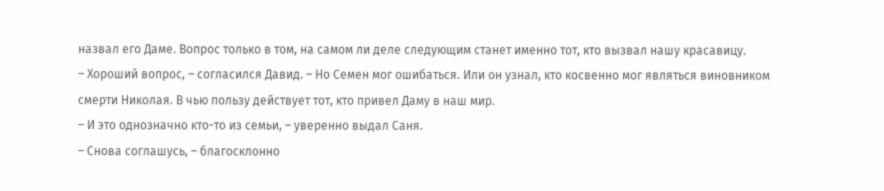назвал его Даме. Вопрос только в том, на самом ли деле следующим станет именно тот, кто вызвал нашу красавицу.
– Хороший вопрос, – согласился Давид. – Но Семен мог ошибаться. Или он узнал, кто косвенно мог являться виновником смерти Николая. В чью пользу действует тот, кто привел Даму в наш мир.
– И это однозначно кто-то из семьи, – уверенно выдал Саня.
– Снова соглашусь, – благосклонно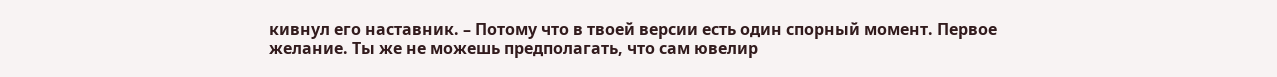кивнул его наставник. – Потому что в твоей версии есть один спорный момент. Первое желание. Ты же не можешь предполагать, что сам ювелир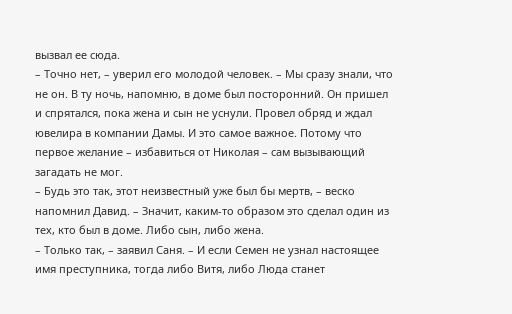вызвал ее сюда.
– Точно нет, – уверил его молодой человек. – Мы сразу знали, что не он. В ту ночь, напомню, в доме был посторонний. Он пришел и спрятался, пока жена и сын не уснули. Провел обряд и ждал ювелира в компании Дамы. И это самое важное. Потому что первое желание – избавиться от Николая – сам вызывающий загадать не мог.
– Будь это так, этот неизвестный уже был бы мертв, – веско напомнил Давид. – Значит, каким-то образом это сделал один из тех, кто был в доме. Либо сын, либо жена.
– Только так, – заявил Саня. – И если Семен не узнал настоящее имя преступника, тогда либо Витя, либо Люда станет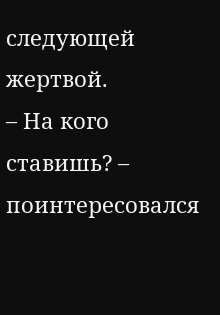следующей жертвой.
– На кого ставишь? – поинтересовался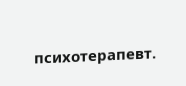психотерапевт.